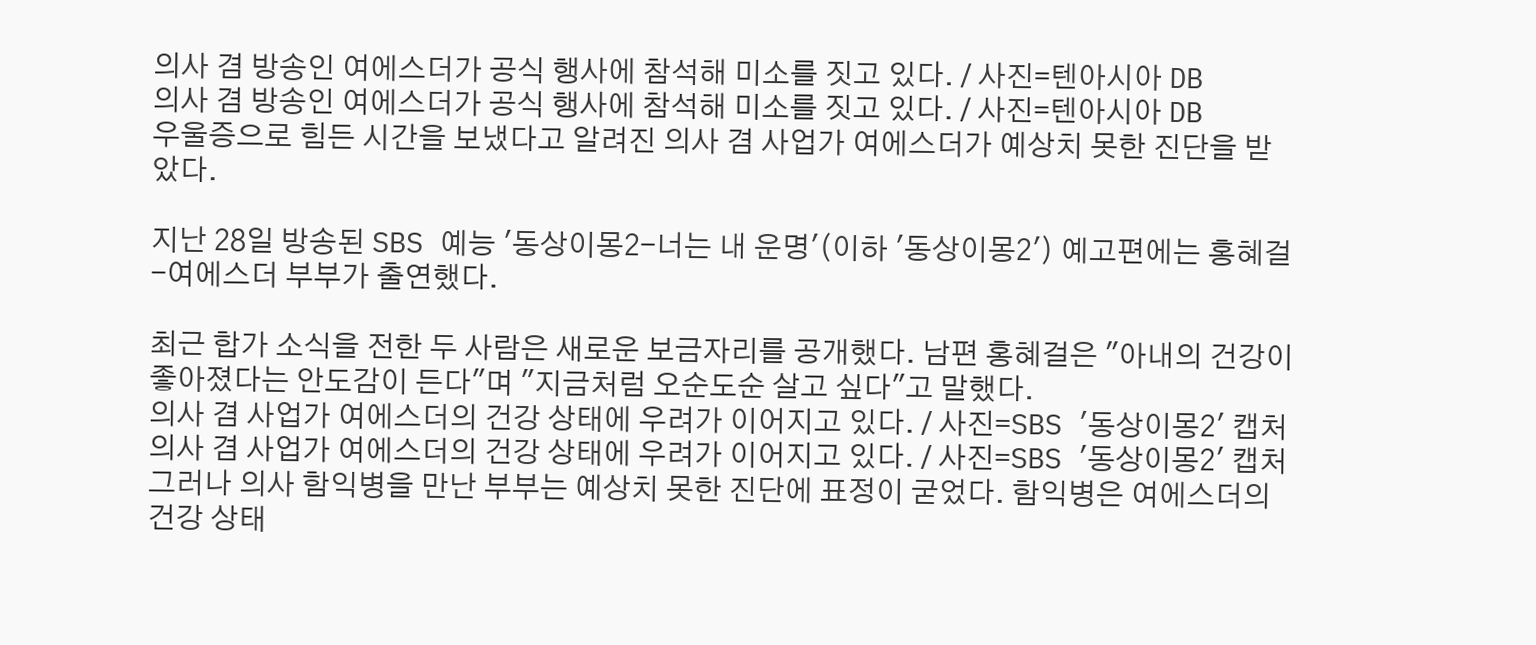의사 겸 방송인 여에스더가 공식 행사에 참석해 미소를 짓고 있다. / 사진=텐아시아 DB
의사 겸 방송인 여에스더가 공식 행사에 참석해 미소를 짓고 있다. / 사진=텐아시아 DB
우울증으로 힘든 시간을 보냈다고 알려진 의사 겸 사업가 여에스더가 예상치 못한 진단을 받았다.

지난 28일 방송된 SBS 예능 '동상이몽2-너는 내 운명'(이하 '동상이몽2') 예고편에는 홍혜걸-여에스더 부부가 출연했다.

최근 합가 소식을 전한 두 사람은 새로운 보금자리를 공개했다. 남편 홍혜걸은 "아내의 건강이 좋아졌다는 안도감이 든다"며 "지금처럼 오순도순 살고 싶다"고 말했다.
의사 겸 사업가 여에스더의 건강 상태에 우려가 이어지고 있다. / 사진=SBS '동상이몽2' 캡처
의사 겸 사업가 여에스더의 건강 상태에 우려가 이어지고 있다. / 사진=SBS '동상이몽2' 캡처
그러나 의사 함익병을 만난 부부는 예상치 못한 진단에 표정이 굳었다. 함익병은 여에스더의 건강 상태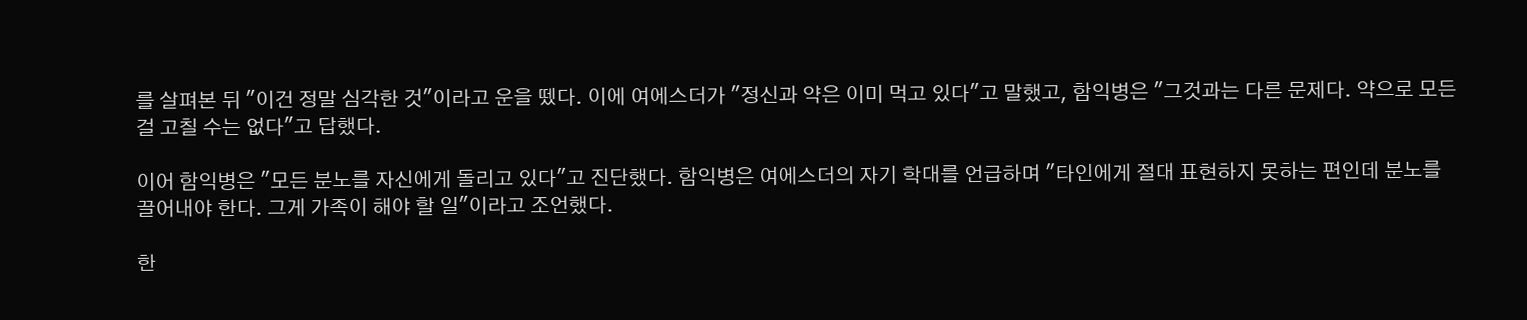를 살펴본 뒤 "이건 정말 심각한 것"이라고 운을 뗐다. 이에 여에스더가 "정신과 약은 이미 먹고 있다"고 말했고, 함익병은 "그것과는 다른 문제다. 약으로 모든 걸 고칠 수는 없다"고 답했다.

이어 함익병은 "모든 분노를 자신에게 돌리고 있다"고 진단했다. 함익병은 여에스더의 자기 학대를 언급하며 "타인에게 절대 표현하지 못하는 편인데 분노를 끌어내야 한다. 그게 가족이 해야 할 일"이라고 조언했다.

한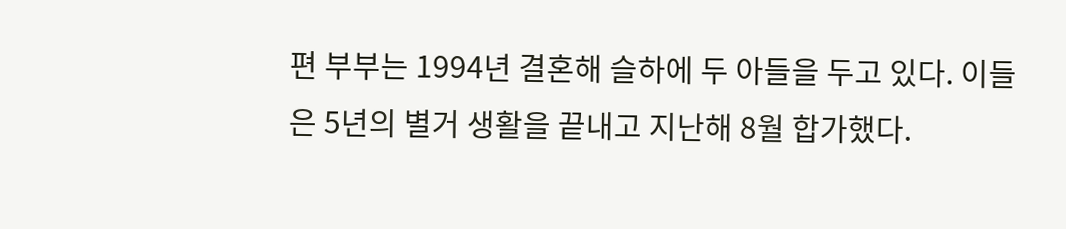편 부부는 1994년 결혼해 슬하에 두 아들을 두고 있다. 이들은 5년의 별거 생활을 끝내고 지난해 8월 합가했다.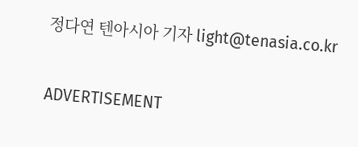정다연 텐아시아 기자 light@tenasia.co.kr

ADVERTISEMENT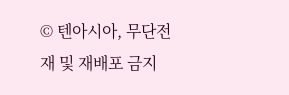© 텐아시아, 무단전재 및 재배포 금지